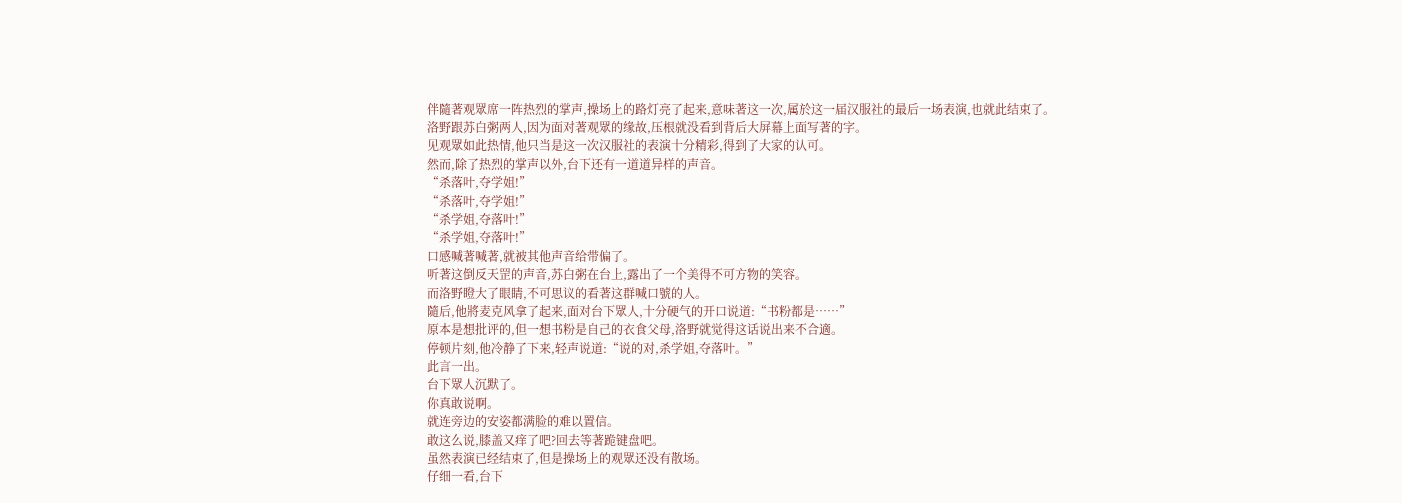伴隨著观眾席一阵热烈的掌声,操场上的路灯亮了起来,意味著这一次,属於这一届汉服社的最后一场表演,也就此结束了。
洛野跟苏白粥两人,因为面对著观眾的缘故,压根就没看到背后大屏幕上面写著的字。
见观眾如此热情,他只当是这一次汉服社的表演十分精彩,得到了大家的认可。
然而,除了热烈的掌声以外,台下还有一道道异样的声音。
“杀落叶,夺学姐!”
“杀落叶,夺学姐!”
“杀学姐,夺落叶!”
“杀学姐,夺落叶!”
口感喊著喊著,就被其他声音给带偏了。
听著这倒反天罡的声音,苏白粥在台上,露出了一个美得不可方物的笑容。
而洛野瞪大了眼睛,不可思议的看著这群喊口號的人。
隨后,他將麦克风拿了起来,面对台下眾人,十分硬气的开口说道:“书粉都是……”
原本是想批评的,但一想书粉是自己的衣食父母,洛野就觉得这话说出来不合適。
停顿片刻,他冷静了下来,轻声说道:“说的对,杀学姐,夺落叶。”
此言一出。
台下眾人沉默了。
你真敢说啊。
就连旁边的安姿都满脸的难以置信。
敢这么说,膝盖又痒了吧?回去等著跪键盘吧。
虽然表演已经结束了,但是操场上的观眾还没有散场。
仔细一看,台下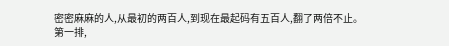密密麻麻的人,从最初的两百人,到现在最起码有五百人,翻了两倍不止。
第一排,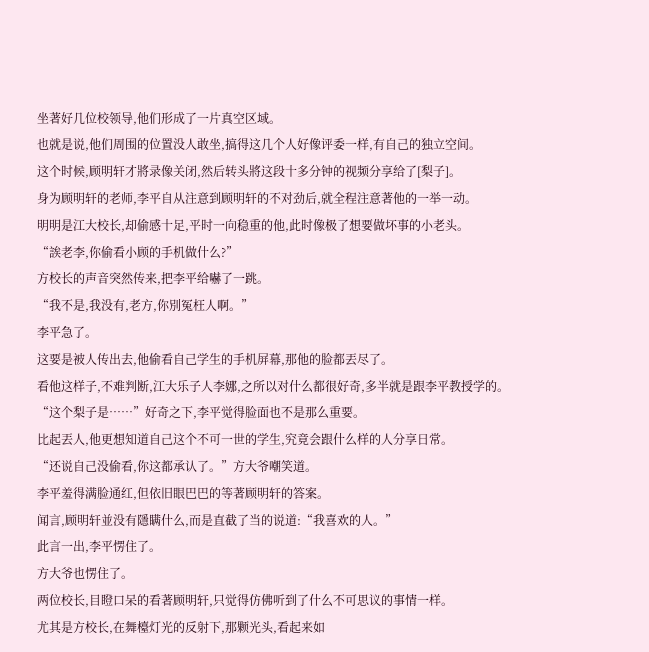坐著好几位校领导,他们形成了一片真空区域。
也就是说,他们周围的位置没人敢坐,搞得这几个人好像评委一样,有自己的独立空间。
这个时候,顾明轩才將录像关闭,然后转头將这段十多分钟的视频分享给了[梨子]。
身为顾明轩的老师,李平自从注意到顾明轩的不对劲后,就全程注意著他的一举一动。
明明是江大校长,却偷感十足,平时一向稳重的他,此时像极了想要做坏事的小老头。
“誒老李,你偷看小顾的手机做什么?”
方校长的声音突然传来,把李平给嚇了一跳。
“我不是,我没有,老方,你別冤枉人啊。”
李平急了。
这要是被人传出去,他偷看自己学生的手机屏幕,那他的脸都丟尽了。
看他这样子,不难判断,江大乐子人李娜,之所以对什么都很好奇,多半就是跟李平教授学的。
“这个梨子是……”好奇之下,李平觉得脸面也不是那么重要。
比起丟人,他更想知道自己这个不可一世的学生,究竟会跟什么样的人分享日常。
“还说自己没偷看,你这都承认了。”方大爷嘲笑道。
李平羞得满脸通红,但依旧眼巴巴的等著顾明轩的答案。
闻言,顾明轩並没有隱瞒什么,而是直截了当的说道:“我喜欢的人。”
此言一出,李平愣住了。
方大爷也愣住了。
两位校长,目瞪口呆的看著顾明轩,只觉得仿佛听到了什么不可思议的事情一样。
尤其是方校长,在舞檯灯光的反射下,那颗光头,看起来如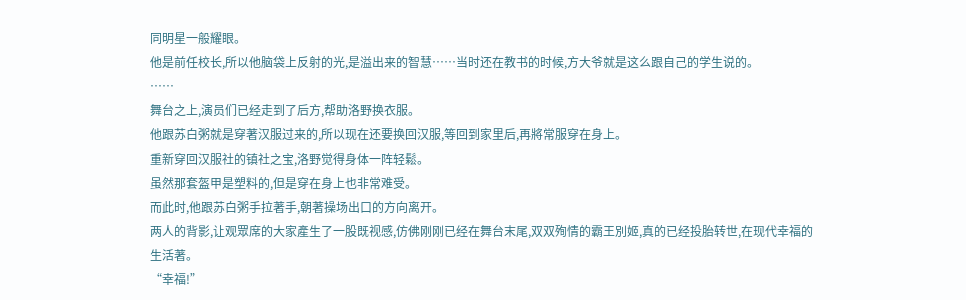同明星一般耀眼。
他是前任校长,所以他脑袋上反射的光,是溢出来的智慧……当时还在教书的时候,方大爷就是这么跟自己的学生说的。
……
舞台之上,演员们已经走到了后方,帮助洛野换衣服。
他跟苏白粥就是穿著汉服过来的,所以现在还要换回汉服,等回到家里后,再將常服穿在身上。
重新穿回汉服社的镇社之宝,洛野觉得身体一阵轻鬆。
虽然那套盔甲是塑料的,但是穿在身上也非常难受。
而此时,他跟苏白粥手拉著手,朝著操场出口的方向离开。
两人的背影,让观眾席的大家產生了一股既视感,仿佛刚刚已经在舞台末尾,双双殉情的霸王別姬,真的已经投胎转世,在现代幸福的生活著。
“幸福!”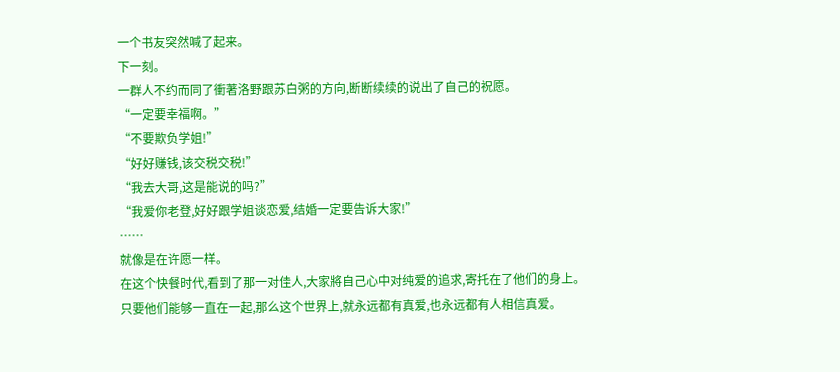一个书友突然喊了起来。
下一刻。
一群人不约而同了衝著洛野跟苏白粥的方向,断断续续的说出了自己的祝愿。
“一定要幸福啊。”
“不要欺负学姐!”
“好好赚钱,该交税交税!”
“我去大哥,这是能说的吗?”
“我爱你老登,好好跟学姐谈恋爱,结婚一定要告诉大家!”
……
就像是在许愿一样。
在这个快餐时代,看到了那一对佳人,大家將自己心中对纯爱的追求,寄托在了他们的身上。
只要他们能够一直在一起,那么这个世界上,就永远都有真爱,也永远都有人相信真爱。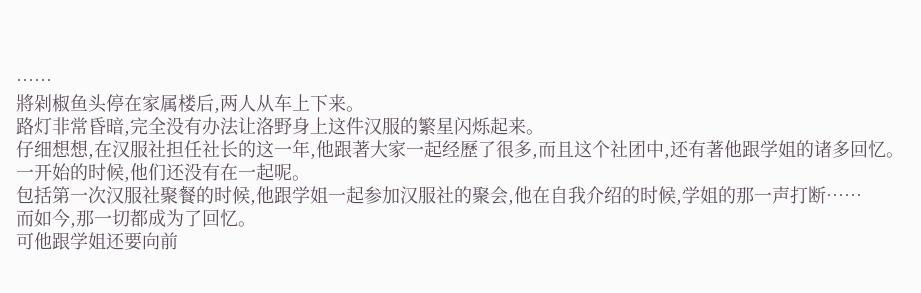……
將剁椒鱼头停在家属楼后,两人从车上下来。
路灯非常昏暗,完全没有办法让洛野身上这件汉服的繁星闪烁起来。
仔细想想,在汉服社担任社长的这一年,他跟著大家一起经歷了很多,而且这个社团中,还有著他跟学姐的诸多回忆。
一开始的时候,他们还没有在一起呢。
包括第一次汉服社聚餐的时候,他跟学姐一起参加汉服社的聚会,他在自我介绍的时候,学姐的那一声打断……
而如今,那一切都成为了回忆。
可他跟学姐还要向前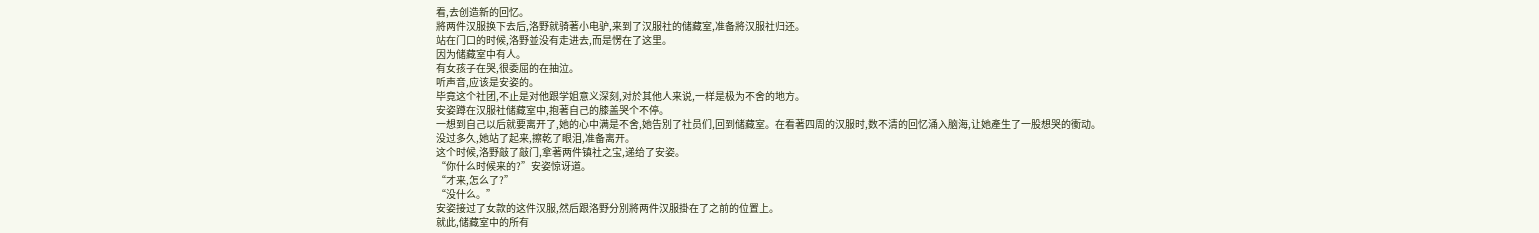看,去创造新的回忆。
將两件汉服换下去后,洛野就骑著小电驴,来到了汉服社的储藏室,准备將汉服社归还。
站在门口的时候,洛野並没有走进去,而是愣在了这里。
因为储藏室中有人。
有女孩子在哭,很委屈的在抽泣。
听声音,应该是安姿的。
毕竟这个社团,不止是对他跟学姐意义深刻,对於其他人来说,一样是极为不舍的地方。
安姿蹲在汉服社储藏室中,抱著自己的膝盖哭个不停。
一想到自己以后就要离开了,她的心中满是不舍,她告別了社员们,回到储藏室。在看著四周的汉服时,数不清的回忆涌入脑海,让她產生了一股想哭的衝动。
没过多久,她站了起来,擦乾了眼泪,准备离开。
这个时候,洛野敲了敲门,拿著两件镇社之宝,递给了安姿。
“你什么时候来的?”安姿惊讶道。
“才来,怎么了?”
“没什么。”
安姿接过了女款的这件汉服,然后跟洛野分別將两件汉服掛在了之前的位置上。
就此,储藏室中的所有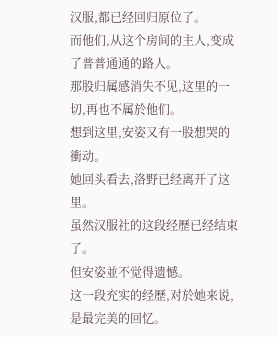汉服,都已经回归原位了。
而他们,从这个房间的主人,变成了普普通通的路人。
那股归属感消失不见,这里的一切,再也不属於他们。
想到这里,安姿又有一股想哭的衝动。
她回头看去,洛野已经离开了这里。
虽然汉服社的这段经歷已经结束了。
但安姿並不觉得遗憾。
这一段充实的经歷,对於她来说,是最完美的回忆。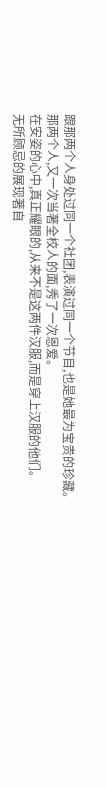跟那两个人身处过同一个社团,表演过同一个节目,也是她最为宝贵的珍藏。
那两个人,又一次当著全校人的面,秀了一次恩爱。
在安姿的心中,真正耀眼的,从来不是这两件汉服,而是穿上汉服的他们。
无所顾忌的展现著自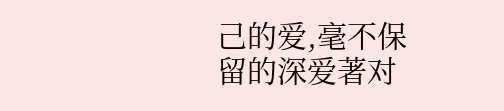己的爱,毫不保留的深爱著对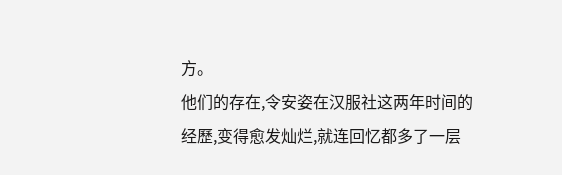方。
他们的存在,令安姿在汉服社这两年时间的经歷,变得愈发灿烂,就连回忆都多了一层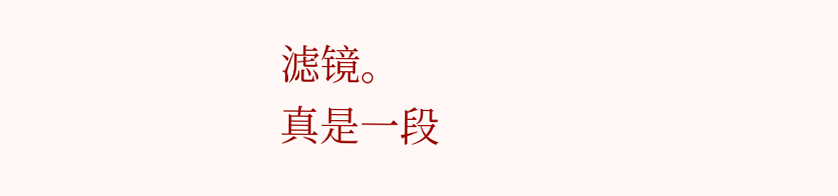滤镜。
真是一段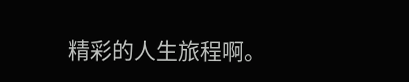精彩的人生旅程啊。